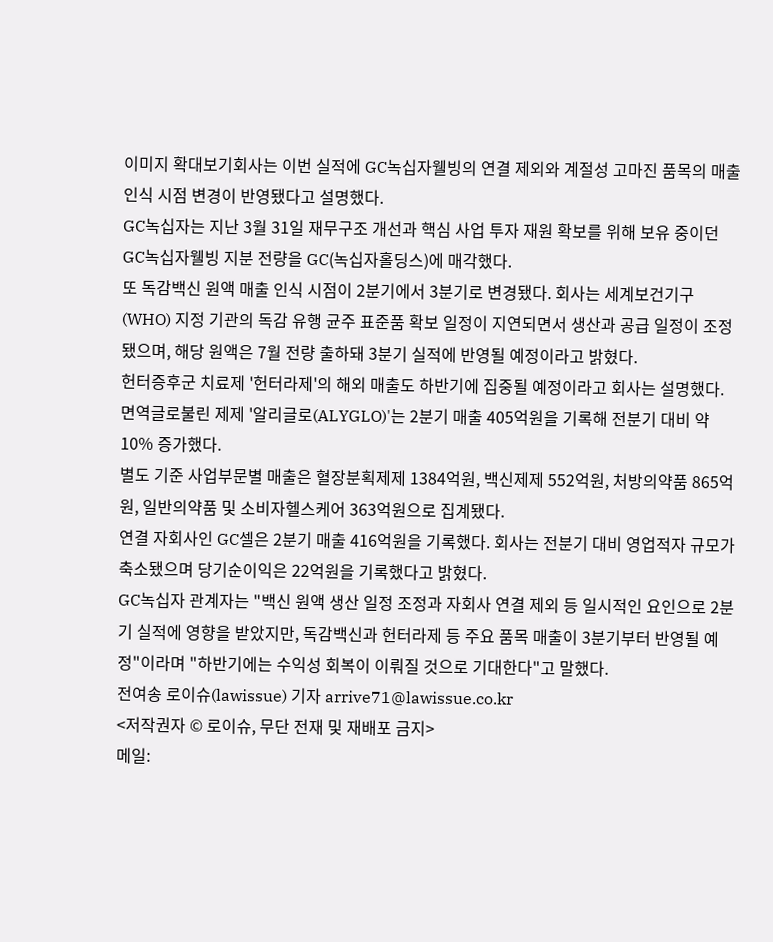이미지 확대보기회사는 이번 실적에 GC녹십자웰빙의 연결 제외와 계절성 고마진 품목의 매출 인식 시점 변경이 반영됐다고 설명했다.
GC녹십자는 지난 3월 31일 재무구조 개선과 핵심 사업 투자 재원 확보를 위해 보유 중이던 GC녹십자웰빙 지분 전량을 GC(녹십자홀딩스)에 매각했다.
또 독감백신 원액 매출 인식 시점이 2분기에서 3분기로 변경됐다. 회사는 세계보건기구(WHO) 지정 기관의 독감 유행 균주 표준품 확보 일정이 지연되면서 생산과 공급 일정이 조정됐으며, 해당 원액은 7월 전량 출하돼 3분기 실적에 반영될 예정이라고 밝혔다.
헌터증후군 치료제 '헌터라제'의 해외 매출도 하반기에 집중될 예정이라고 회사는 설명했다.
면역글로불린 제제 '알리글로(ALYGLO)'는 2분기 매출 405억원을 기록해 전분기 대비 약 10% 증가했다.
별도 기준 사업부문별 매출은 혈장분획제제 1384억원, 백신제제 552억원, 처방의약품 865억원, 일반의약품 및 소비자헬스케어 363억원으로 집계됐다.
연결 자회사인 GC셀은 2분기 매출 416억원을 기록했다. 회사는 전분기 대비 영업적자 규모가 축소됐으며 당기순이익은 22억원을 기록했다고 밝혔다.
GC녹십자 관계자는 "백신 원액 생산 일정 조정과 자회사 연결 제외 등 일시적인 요인으로 2분기 실적에 영향을 받았지만, 독감백신과 헌터라제 등 주요 품목 매출이 3분기부터 반영될 예정"이라며 "하반기에는 수익성 회복이 이뤄질 것으로 기대한다"고 말했다.
전여송 로이슈(lawissue) 기자 arrive71@lawissue.co.kr
<저작권자 © 로이슈, 무단 전재 및 재배포 금지>
메일: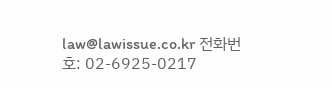law@lawissue.co.kr 전화번호: 02-6925-0217